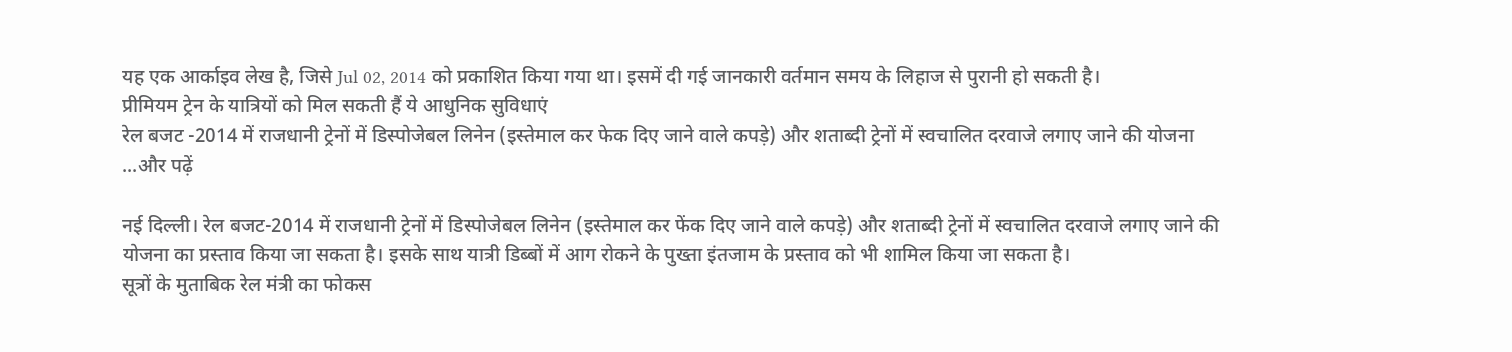यह एक आर्काइव लेख है, जिसे Jul 02, 2014 को प्रकाशित किया गया था। इसमें दी गई जानकारी वर्तमान समय के लिहाज से पुरानी हो सकती है।
प्रीमियम ट्रेन के यात्रियों को मिल सकती हैं ये आधुनिक सुविधाएं
रेल बजट -2014 में राजधानी ट्रेनों में डिस्पोजेबल लिनेन (इस्तेमाल कर फेक दिए जाने वाले कपड़े) और शताब्दी ट्रेनों में स्वचालित दरवाजे लगाए जाने की योजना ...और पढ़ें

नई दिल्ली। रेल बजट-2014 में राजधानी ट्रेनों में डिस्पोजेबल लिनेन (इस्तेमाल कर फेंक दिए जाने वाले कपड़े) और शताब्दी ट्रेनों में स्वचालित दरवाजे लगाए जाने की योजना का प्रस्ताव किया जा सकता है। इसके साथ यात्री डिब्बों में आग रोकने के पुख्ता इंतजाम के प्रस्ताव को भी शामिल किया जा सकता है।
सूत्रों के मुताबिक रेल मंत्री का फोकस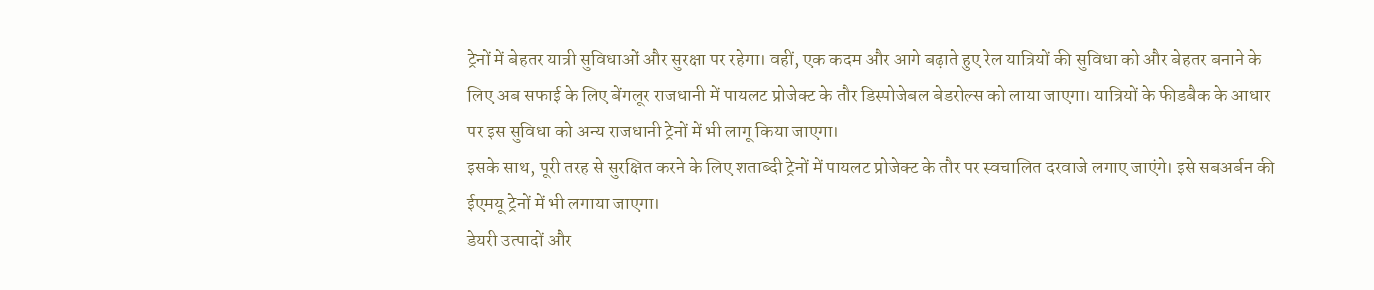ट्रेनों में बेहतर यात्री सुविधाओं और सुरक्षा पर रहेगा। वहीं, एक कदम और आगे बढ़ाते हुए रेल यात्रियों की सुविधा को और बेहतर बनाने के लिए अब सफाई के लिए बेंगलूर राजधानी में पायलट प्रोजेक्ट के तौर डिस्पोजेबल बेडरोल्स को लाया जाएगा। यात्रियों के फीडबैक के आधार पर इस सुविधा को अन्य राजधानी ट्रेनों में भी लागू किया जाएगा।
इसके साथ, पूरी तरह से सुरक्षित करने के लिए शताब्दी ट्रेनों में पायलट प्रोजेक्ट के तौर पर स्वचालित दरवाजे लगाए जाएंगे। इसे सबअर्बन की ईएमयू ट्रेनों में भी लगाया जाएगा।
डेयरी उत्पादों और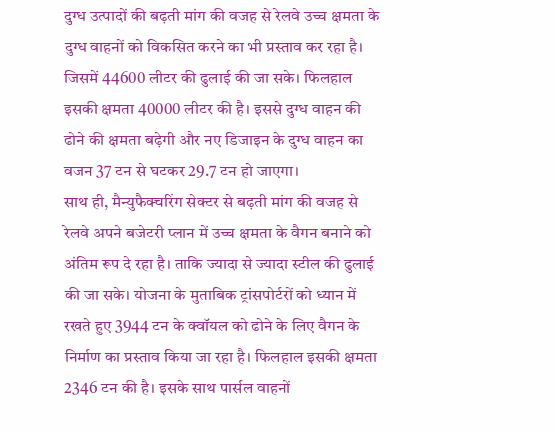दुग्ध उत्पादों की बढ़ती मांग की वजह से रेलवे उच्च क्षमता के दुग्ध वाहनों को विकसित करने का भी प्रस्ताव कर रहा है। जिसमें 44600 लीटर की ढुलाई की जा सके। फिलहाल इसकी क्षमता 40000 लीटर की है। इससे दुग्ध वाहन की ढोने की क्षमता बढ़ेगी और नए डिजाइन के दुग्ध वाहन का वजन 37 टन से घटकर 29.7 टन हो जाएगा।
साथ ही, मैन्युफैक्चरिंग सेक्टर से बढ़ती मांग की वजह से रेलवे अपने बजेटरी प्लान में उच्च क्षमता के वैगन बनाने को अंतिम रूप दे रहा है। ताकि ज्यादा से ज्यादा स्टील की ढुलाई की जा सके। योजना के मुताबिक ट्रांसपोर्टरों को ध्यान में रखते हुए 3944 टन के क्वॉयल को ढोने के लिए वैगन के निर्माण का प्रस्ताव किया जा रहा है। फिलहाल इसकी क्षमता 2346 टन की है। इसके साथ पार्सल वाहनों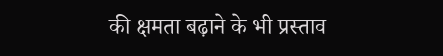की क्षमता बढ़ाने के भी प्रस्ताव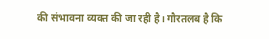की संभावना व्यक्त की जा रही है। गौरतलब है कि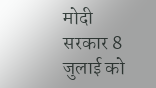मोदी सरकार 8 जुलाई को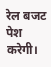रेल बजट पेश करेगी।